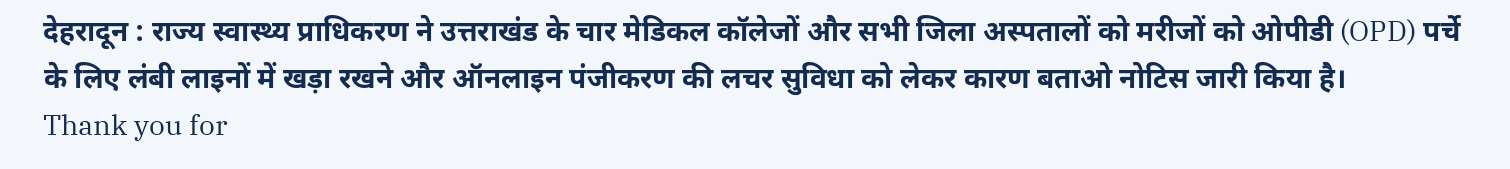देहरादून : राज्य स्वास्थ्य प्राधिकरण ने उत्तराखंड के चार मेडिकल कॉलेजों और सभी जिला अस्पतालों को मरीजों को ओपीडी (OPD) पर्चे के लिए लंबी लाइनों में खड़ा रखने और ऑनलाइन पंजीकरण की लचर सुविधा को लेकर कारण बताओ नोटिस जारी किया है।
Thank you for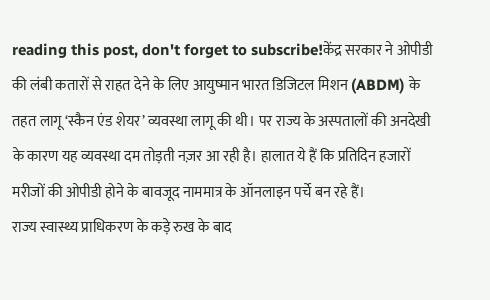reading this post, don't forget to subscribe!केंद्र सरकार ने ओपीडी की लंबी कतारों से राहत देने के लिए आयुष्मान भारत डिजिटल मिशन (ABDM) के तहत लागू ‘स्कैन एंड शेयर’ व्यवस्था लागू की थी। पर राज्य के अस्पतालों की अनदेखी के कारण यह व्यवस्था दम तोड़ती नज़र आ रही है। हालात ये हैं कि प्रतिदिन हजारों मरीजों की ओपीडी होने के बावजूद नाममात्र के ऑनलाइन पर्चे बन रहे हैं।
राज्य स्वास्थ्य प्राधिकरण के कड़े रुख के बाद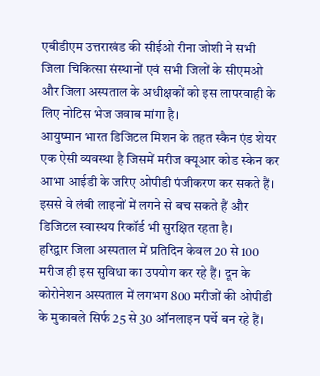एबीडीएम उत्तराखंड की सीईओ रीना जोशी ने सभी जिला चिकित्सा संस्थानों एवं सभी जिलों के सीएमओ और जिला अस्पताल के अधीक्षकों को इस लापरवाही के लिए नोटिस भेज जवाब मांगा है।
आयुष्मान भारत डिजिटल मिशन के तहत स्कैन एंड शेयर एक ऐसी व्यवस्था है जिसमें मरीज क्यूआर कोड स्केन कर आभा आईडी के जरिए ओपीडी पंजीकरण कर सकते हैं। इससे वे लंबी लाइनों में लगने से बच सकते हैं और डिजिटल स्वास्थय रिकॉर्ड भी सुरक्षित रहता है।
हरिद्वार जिला अस्पताल में प्रतिदिन केवल 20 से 100 मरीज ही इस सुविधा का उपयोग कर रहे हैं। दून के कोरोनेशन अस्पताल में लगभग 800 मरीजों की ओपीडी के मुकाबले सिर्फ 25 से 30 ऑनलाइन पर्चे बन रहे हैं।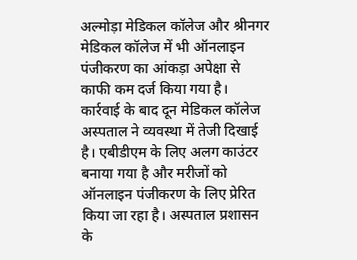अल्मोड़ा मेडिकल कॉलेज और श्रीनगर मेडिकल कॉलेज में भी ऑनलाइन पंजीकरण का आंकड़ा अपेक्षा से काफी कम दर्ज किया गया है।
कार्रवाई के बाद दून मेडिकल कॉलेज अस्पताल ने व्यवस्था में तेजी दिखाई है। एबीडीएम के लिए अलग काउंटर बनाया गया है और मरीजों को ऑनलाइन पंजीकरण के लिए प्रेरित किया जा रहा है। अस्पताल प्रशासन के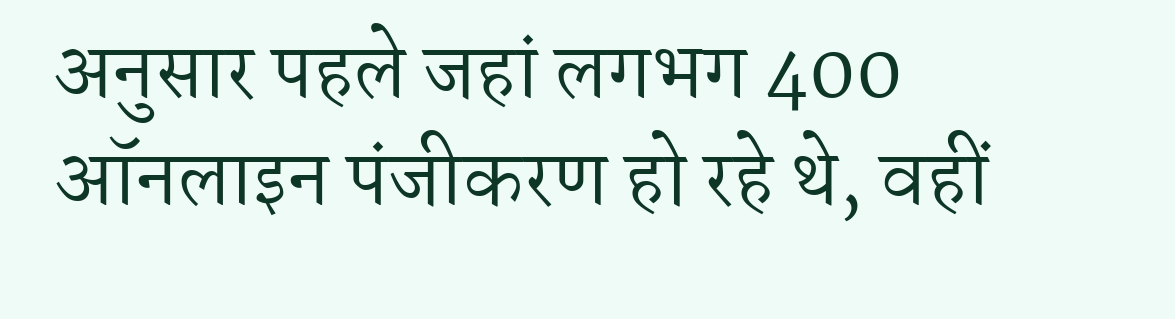अनुसार पहले जहां लगभग 400 ऑनलाइन पंजीकरण हो रहे थे, वहीं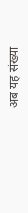अब यह संख्या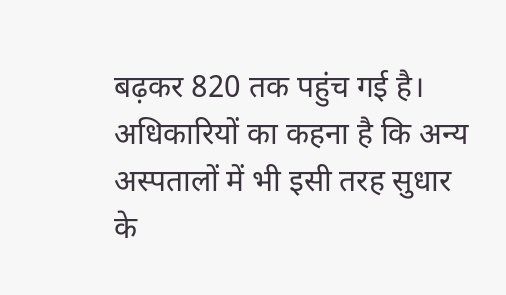बढ़कर 820 तक पहुंच गई है। अधिकारियों का कहना है कि अन्य अस्पतालों में भी इसी तरह सुधार के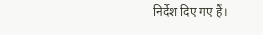निर्देश दिए गए हैं।